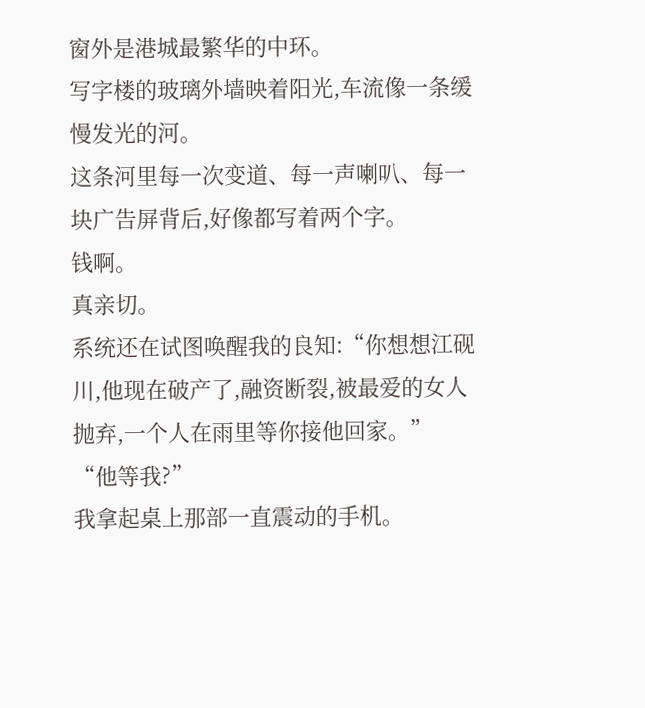窗外是港城最繁华的中环。
写字楼的玻璃外墙映着阳光,车流像一条缓慢发光的河。
这条河里每一次变道、每一声喇叭、每一块广告屏背后,好像都写着两个字。
钱啊。
真亲切。
系统还在试图唤醒我的良知:“你想想江砚川,他现在破产了,融资断裂,被最爱的女人抛弃,一个人在雨里等你接他回家。”
“他等我?”
我拿起桌上那部一直震动的手机。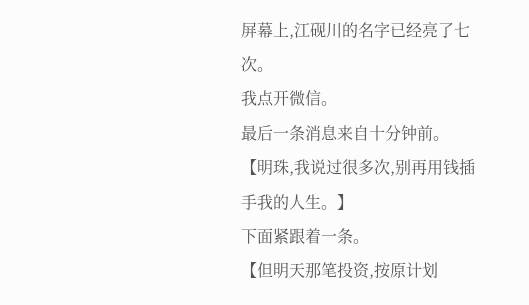屏幕上,江砚川的名字已经亮了七次。
我点开微信。
最后一条消息来自十分钟前。
【明珠,我说过很多次,别再用钱插手我的人生。】
下面紧跟着一条。
【但明天那笔投资,按原计划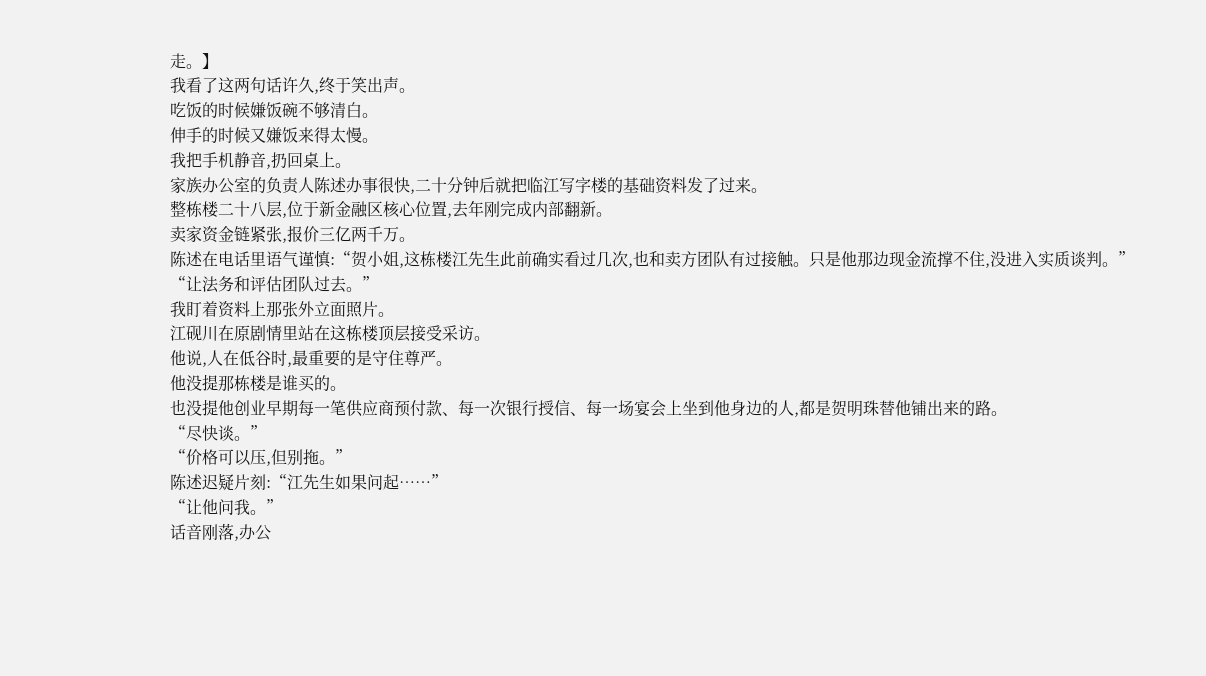走。】
我看了这两句话许久,终于笑出声。
吃饭的时候嫌饭碗不够清白。
伸手的时候又嫌饭来得太慢。
我把手机静音,扔回桌上。
家族办公室的负责人陈述办事很快,二十分钟后就把临江写字楼的基础资料发了过来。
整栋楼二十八层,位于新金融区核心位置,去年刚完成内部翻新。
卖家资金链紧张,报价三亿两千万。
陈述在电话里语气谨慎:“贺小姐,这栋楼江先生此前确实看过几次,也和卖方团队有过接触。只是他那边现金流撑不住,没进入实质谈判。”
“让法务和评估团队过去。”
我盯着资料上那张外立面照片。
江砚川在原剧情里站在这栋楼顶层接受采访。
他说,人在低谷时,最重要的是守住尊严。
他没提那栋楼是谁买的。
也没提他创业早期每一笔供应商预付款、每一次银行授信、每一场宴会上坐到他身边的人,都是贺明珠替他铺出来的路。
“尽快谈。”
“价格可以压,但别拖。”
陈述迟疑片刻:“江先生如果问起……”
“让他问我。”
话音刚落,办公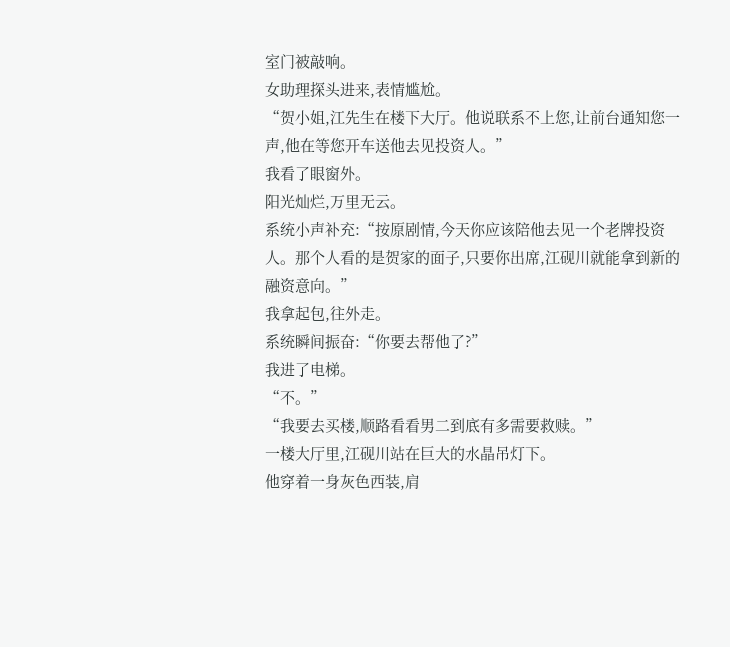室门被敲响。
女助理探头进来,表情尴尬。
“贺小姐,江先生在楼下大厅。他说联系不上您,让前台通知您一声,他在等您开车送他去见投资人。”
我看了眼窗外。
阳光灿烂,万里无云。
系统小声补充:“按原剧情,今天你应该陪他去见一个老牌投资人。那个人看的是贺家的面子,只要你出席,江砚川就能拿到新的融资意向。”
我拿起包,往外走。
系统瞬间振奋:“你要去帮他了?”
我进了电梯。
“不。”
“我要去买楼,顺路看看男二到底有多需要救赎。”
一楼大厅里,江砚川站在巨大的水晶吊灯下。
他穿着一身灰色西装,肩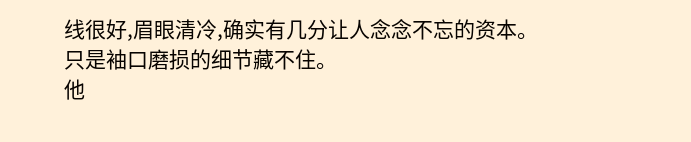线很好,眉眼清冷,确实有几分让人念念不忘的资本。
只是袖口磨损的细节藏不住。
他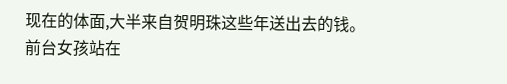现在的体面,大半来自贺明珠这些年送出去的钱。
前台女孩站在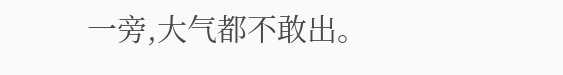一旁,大气都不敢出。